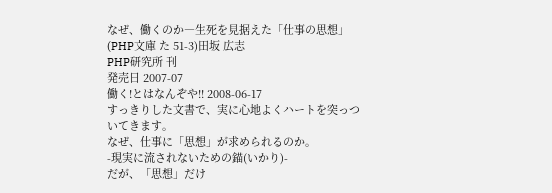なぜ、働くのか―生死を見据えた「仕事の思想」 (PHP文庫 た 51-3)田坂 広志
PHP研究所 刊
発売日 2007-07
働く!とはなんぞや!! 2008-06-17
すっきりした文書で、実に心地よくハートを突っついてきます。
なぜ、仕事に「思想」が求められるのか。
-現実に流されないための錨(いかり)-
だが、「思想」だけ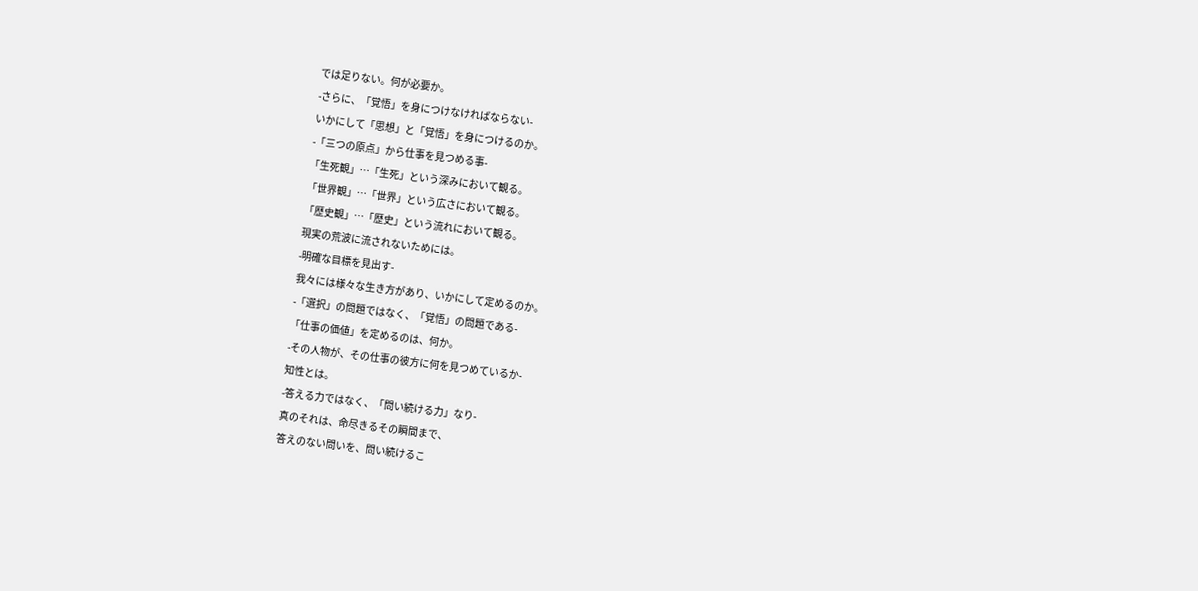では足りない。何が必要か。
-さらに、「覚悟」を身につけなければならない-
いかにして「思想」と「覚悟」を身につけるのか。
-「三つの原点」から仕事を見つめる事-
「生死観」…「生死」という深みにおいて観る。
「世界観」…「世界」という広さにおいて観る。
「歴史観」…「歴史」という流れにおいて観る。
現実の荒波に流されないためには。
-明確な目標を見出す-
我々には様々な生き方があり、いかにして定めるのか。
-「選択」の問題ではなく、「覚悟」の問題である-
「仕事の価値」を定めるのは、何か。
-その人物が、その仕事の彼方に何を見つめているか-
知性とは。
-答える力ではなく、「問い続ける力」なり-
真のそれは、命尽きるその瞬間まで、
答えのない問いを、問い続けるこ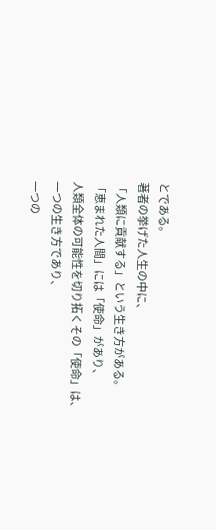とである。
著者の挙げた人生の中に、
「人類に貢献する」という生き方がある。
「恵まれた人間」には「使命」があり、
人類全体の可能性を切り拓くその「使命」は、
一つの生き方であり、
一つの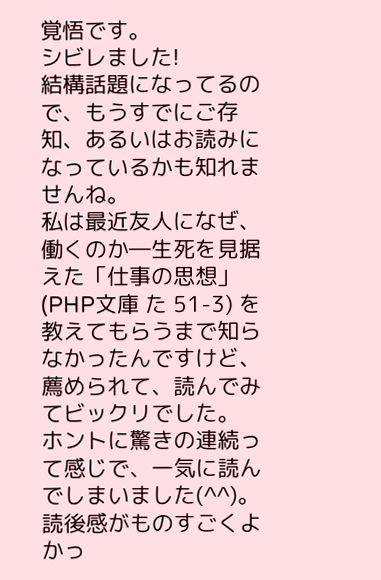覚悟です。
シビレました!
結構話題になってるので、もうすでにご存知、あるいはお読みになっているかも知れませんね。
私は最近友人になぜ、働くのか―生死を見据えた「仕事の思想」 (PHP文庫 た 51-3) を教えてもらうまで知らなかったんですけど、薦められて、読んでみてビックリでした。
ホントに驚きの連続って感じで、一気に読んでしまいました(^^)。
読後感がものすごくよかっ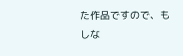た作品ですので、もしな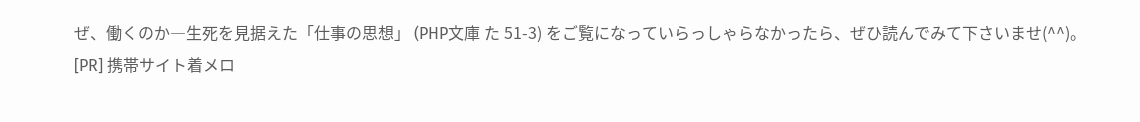ぜ、働くのか―生死を見据えた「仕事の思想」 (PHP文庫 た 51-3) をご覧になっていらっしゃらなかったら、ぜひ読んでみて下さいませ(^^)。
[PR] 携帯サイト着メロ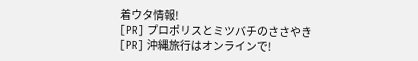着ウタ情報!
[PR] プロポリスとミツバチのささやき
[PR] 沖縄旅行はオンラインで!